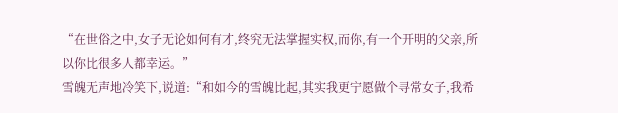“在世俗之中,女子无论如何有才,终究无法掌握实权,而你,有一个开明的父亲,所以你比很多人都幸运。”
雪魄无声地冷笑下,说道:“和如今的雪魄比起,其实我更宁愿做个寻常女子,我希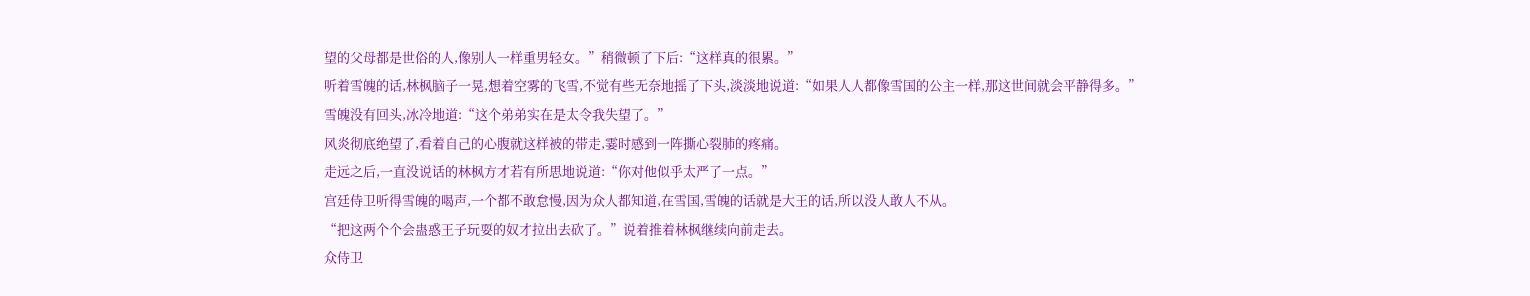望的父母都是世俗的人,像别人一样重男轻女。”稍微顿了下后:“这样真的很累。”
听着雪魄的话,林枫脑子一晃,想着空雾的飞雪,不觉有些无奈地摇了下头,淡淡地说道:“如果人人都像雪国的公主一样,那这世间就会平静得多。”
雪魄没有回头,冰冷地道:“这个弟弟实在是太令我失望了。”
风炎彻底绝望了,看着自己的心腹就这样被的带走,霎时感到一阵撕心裂肺的疼痛。
走远之后,一直没说话的林枫方才若有所思地说道:“你对他似乎太严了一点。”
宫廷侍卫听得雪魄的喝声,一个都不敢怠慢,因为众人都知道,在雪国,雪魄的话就是大王的话,所以没人敢人不从。
“把这两个个会蛊惑王子玩耍的奴才拉出去砍了。”说着推着林枫继续向前走去。
众侍卫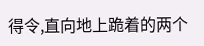得令,直向地上跪着的两个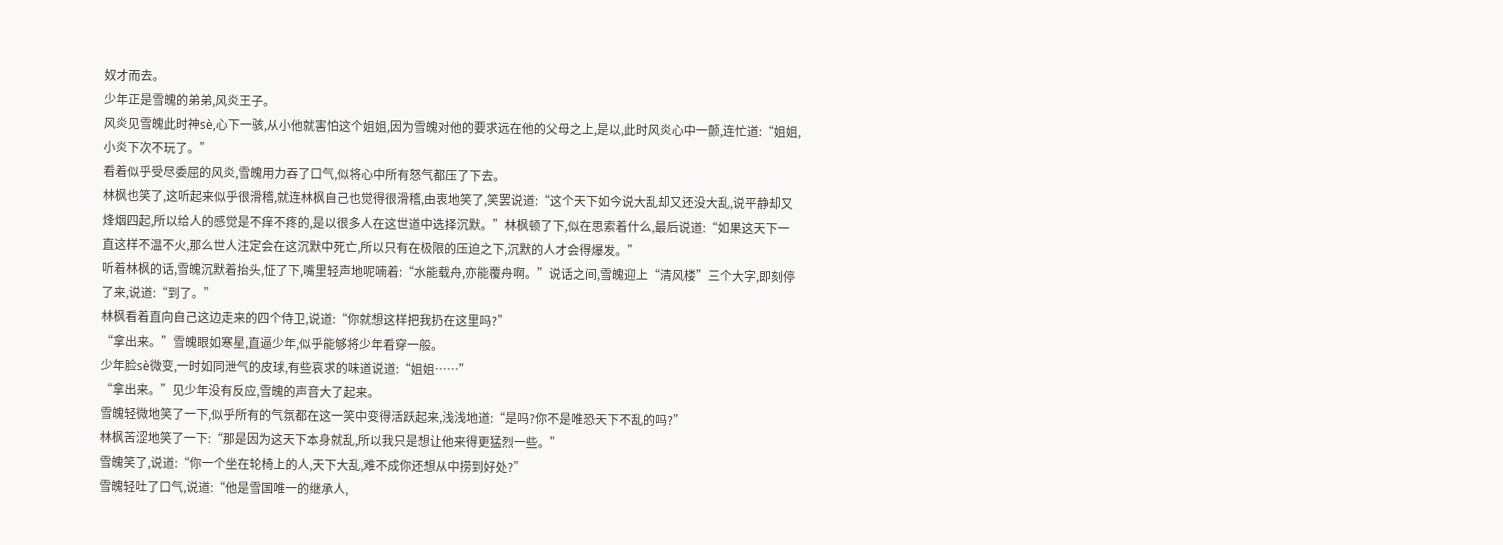奴才而去。
少年正是雪魄的弟弟,风炎王子。
风炎见雪魄此时神sè,心下一骇,从小他就害怕这个姐姐,因为雪魄对他的要求远在他的父母之上,是以,此时风炎心中一颤,连忙道:“姐姐,小炎下次不玩了。”
看着似乎受尽委屈的风炎,雪魄用力吞了口气,似将心中所有怒气都压了下去。
林枫也笑了,这听起来似乎很滑稽,就连林枫自己也觉得很滑稽,由衷地笑了,笑罢说道:“这个天下如今说大乱却又还没大乱,说平静却又烽烟四起,所以给人的感觉是不痒不疼的,是以很多人在这世道中选择沉默。”林枫顿了下,似在思索着什么,最后说道:“如果这天下一直这样不温不火,那么世人注定会在这沉默中死亡,所以只有在极限的压迫之下,沉默的人才会得爆发。”
听着林枫的话,雪魄沉默着抬头,怔了下,嘴里轻声地呢喃着:“水能载舟,亦能覆舟啊。”说话之间,雪魄迎上“清风楼”三个大字,即刻停了来,说道:“到了。”
林枫看着直向自己这边走来的四个侍卫,说道:“你就想这样把我扔在这里吗?”
“拿出来。”雪魄眼如寒星,直逼少年,似乎能够将少年看穿一般。
少年脸sè微变,一时如同泄气的皮球,有些哀求的味道说道:“姐姐……”
“拿出来。”见少年没有反应,雪魄的声音大了起来。
雪魄轻微地笑了一下,似乎所有的气氛都在这一笑中变得活跃起来,浅浅地道:“是吗?你不是唯恐天下不乱的吗?”
林枫苦涩地笑了一下:“那是因为这天下本身就乱,所以我只是想让他来得更猛烈一些。”
雪魄笑了,说道:“你一个坐在轮椅上的人,天下大乱,难不成你还想从中捞到好处?”
雪魄轻吐了口气,说道:“他是雪国唯一的继承人,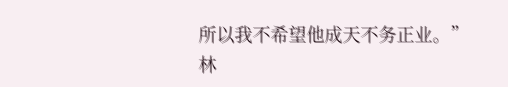所以我不希望他成天不务正业。”
林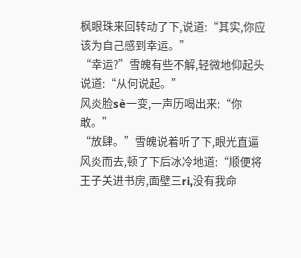枫眼珠来回转动了下,说道:“其实,你应该为自己感到幸运。”
“幸运?”雪魄有些不解,轻微地仰起头说道:“从何说起。”
风炎脸sè一变,一声历喝出来:“你敢。”
“放肆。”雪魄说着听了下,眼光直逼风炎而去,顿了下后冰冷地道:“顺便将王子关进书房,面壁三ri,没有我命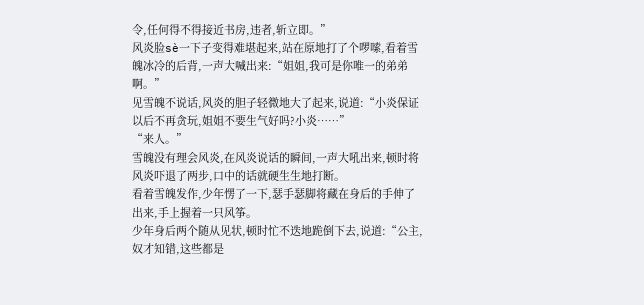令,任何得不得接近书房,违者,斩立即。”
风炎脸sè一下子变得难堪起来,站在原地打了个啰嗦,看着雪魄冰冷的后背,一声大喊出来:“姐姐,我可是你唯一的弟弟啊。”
见雪魄不说话,风炎的胆子轻微地大了起来,说道:“小炎保证以后不再贪玩,姐姐不要生气好吗?小炎……”
“来人。”
雪魄没有理会风炎,在风炎说话的瞬间,一声大吼出来,顿时将风炎吓退了两步,口中的话就硬生生地打断。
看着雪魄发作,少年愣了一下,瑟手瑟脚将藏在身后的手伸了出来,手上握着一只风筝。
少年身后两个随从见状,顿时忙不迭地跪倒下去,说道:“公主,奴才知错,这些都是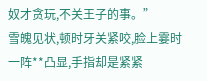奴才贪玩,不关王子的事。”
雪魄见状,顿时牙关紧咬,脸上霎时一阵**凸显,手指却是紧紧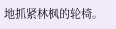地抓紧林枫的轮椅。